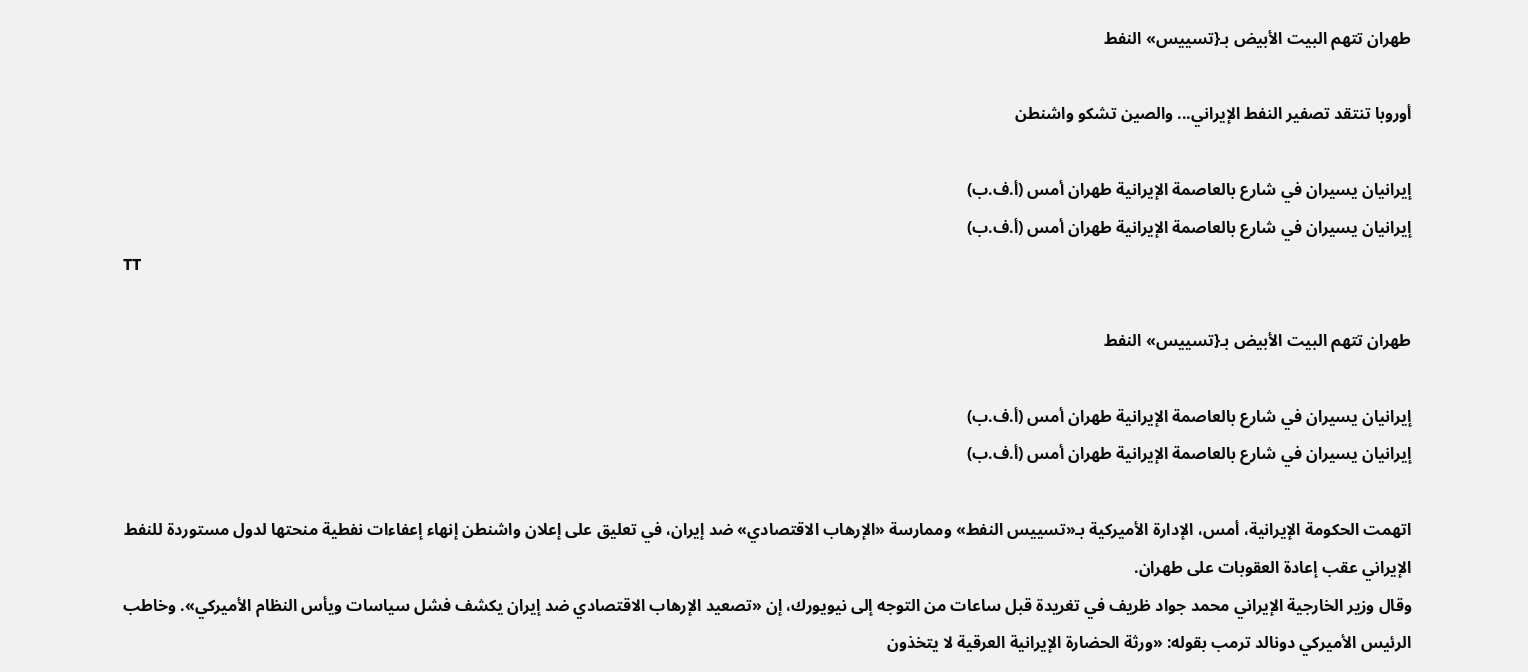طهران تتهم البيت الأبيض بـ{تسييس» النفط

أوروبا تنتقد تصفير النفط الإيراني... والصين تشكو واشنطن

إيرانيان يسيران في شارع بالعاصمة الإيرانية طهران أمس (أ.ف.ب)
إيرانيان يسيران في شارع بالعاصمة الإيرانية طهران أمس (أ.ف.ب)
TT

طهران تتهم البيت الأبيض بـ{تسييس» النفط

إيرانيان يسيران في شارع بالعاصمة الإيرانية طهران أمس (أ.ف.ب)
إيرانيان يسيران في شارع بالعاصمة الإيرانية طهران أمس (أ.ف.ب)

اتهمت الحكومة الإيرانية، أمس، الإدارة الأميركية بـ«تسييس النفط» وممارسة «الإرهاب الاقتصادي» ضد إيران، في تعليق على إعلان واشنطن إنهاء إعفاءات نفطية منحتها لدول مستوردة للنفط الإيراني عقب إعادة العقوبات على طهران.
وقال وزير الخارجية الإيراني محمد جواد ظريف في تغريدة قبل ساعات من التوجه إلى نيويورك، إن «تصعيد الإرهاب الاقتصادي ضد إيران يكشف فشل سياسات ويأس النظام الأميركي». وخاطب الرئيس الأميركي دونالد ترمب بقوله: «ورثة الحضارة الإيرانية العرقية لا يتخذون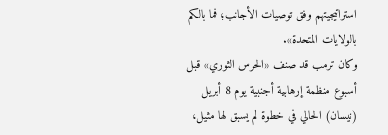استراتيجيتهم وفق توصيات الأجانب؛ فما بالكم بالولايات المتحدة».
وكان ترمب قد صنف «الحرس الثوري» قبل أسبوع منظمة إرهابية أجنبية يوم 8 أبريل (نيسان) الحالي في خطوة لم يسبق لها مثيل،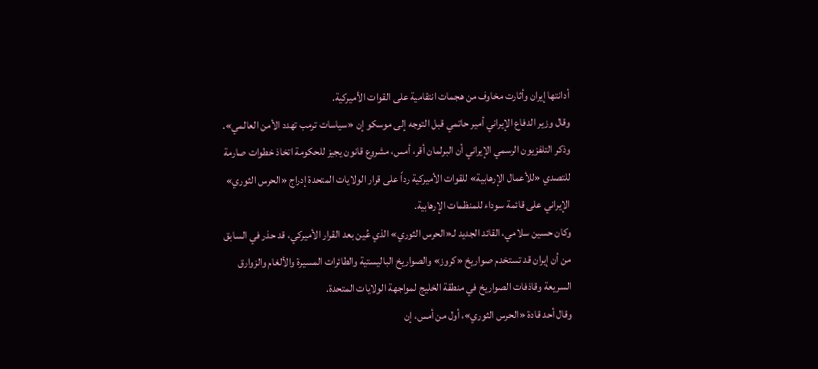أدانتها إيران وأثارت مخاوف من هجمات انتقامية على القوات الأميركية.
وقال وزير الدفاع الإيراني أمير حاتمي قبل التوجه إلى موسكو إن «سياسات ترمب تهدد الأمن العالمي».
وذكر التلفزيون الرسمي الإيراني أن البرلمان أقر، أمس، مشروع قانون يجيز للحكومة اتخاذ خطوات صارمة للتصدي «للأعمال الإرهابية» للقوات الأميركية رداً على قرار الولايات المتحدة إدراج «الحرس الثوري» الإيراني على قائمة سوداء للمنظمات الإرهابية.
وكان حسين سلامي، القائد الجديد لـ«الحرس الثوري» الذي عُين بعد القرار الأميركي، قد حذر في السابق من أن إيران قد تستخدم صواريخ «كروز» والصواريخ الباليستية والطائرات المسيرة والألغام والزوارق السريعة وقاذفات الصواريخ في منطقة الخليج لمواجهة الولايات المتحدة.
وقال أحد قادة «الحرس الثوري»، أول من أمس، إن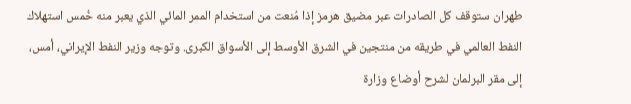طهران ستوقف كل الصادرات عبر مضيق هرمز إذا مُنعت من استخدام الممر المائي الذي يعبر منه خُمس استهلاك النفط العالمي في طريقه من منتجين في الشرق الأوسط إلى الأسواق الكبرى. وتوجه وزير النفط الإيراني، أمس، إلى مقر البرلمان لشرح أوضاع وزارة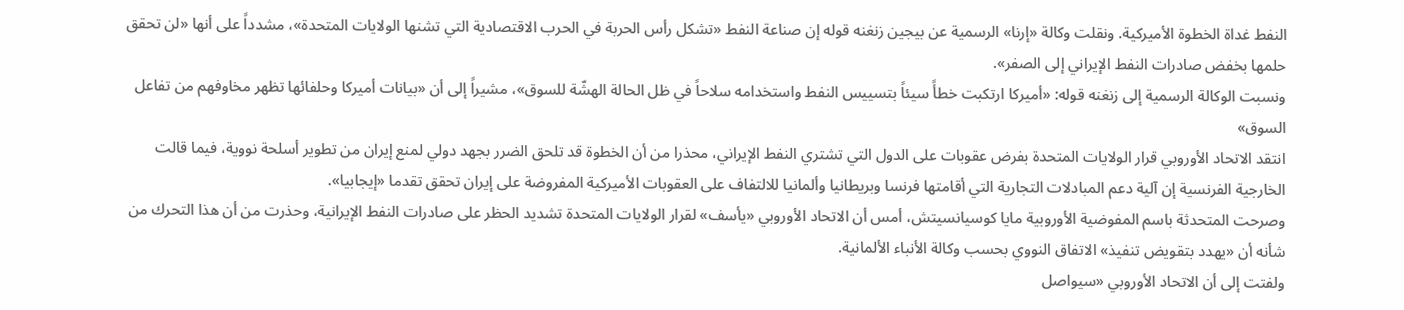النفط غداة الخطوة الأميركية. ونقلت وكالة «إرنا» الرسمية عن بيجين زنغنه قوله إن صناعة النفط «تشكل رأس الحربة في الحرب الاقتصادية التي تشنها الولايات المتحدة»، مشدداً على أنها «لن تحقق حلمها بخفض صادرات النفط الإيراني إلى الصفر».
ونسبت الوكالة الرسمية إلى زنغنه قوله: «أميركا ارتكبت خطأً سيئاً بتسييس النفط واستخدامه سلاحاً في ظل الحالة الهشّة للسوق»، مشيراً إلى أن «بيانات أميركا وحلفائها تظهر مخاوفهم من تفاعل السوق»
انتقد الاتحاد الأوروبي قرار الولايات المتحدة بفرض عقوبات على الدول التي تشتري النفط الإيراني، محذرا من أن الخطوة قد تلحق الضرر بجهد دولي لمنع إيران من تطوير أسلحة نووية، فيما قالت الخارجية الفرنسية إن آلية دعم المبادلات التجارية التي أقامتها فرنسا وبريطانيا وألمانيا للالتفاف على العقوبات الأميركية المفروضة على إيران تحقق تقدما «إيجابيا».
وصرحت المتحدثة باسم المفوضية الأوروبية مايا كوسيانسيتش، أمس أن الاتحاد الأوروبي «يأسف» لقرار الولايات المتحدة تشديد الحظر على صادرات النفط الإيرانية، وحذرت من أن هذا التحرك من شأنه أن «يهدد بتقويض تنفيذ» الاتفاق النووي بحسب وكالة الأنباء الألمانية.
ولفتت إلى أن الاتحاد الأوروبي «سيواصل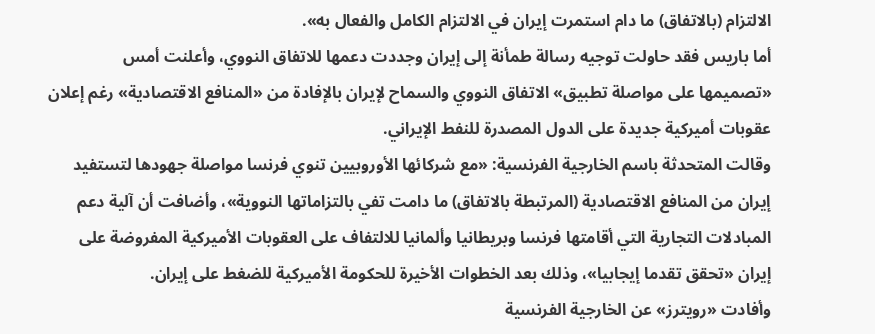الالتزام (بالاتفاق) ما دام استمرت إيران في الالتزام الكامل والفعال به».
أما باريس فقد حاولت توجيه رسالة طمأنة إلى إيران وجددت دعمها للاتفاق النووي، وأعلنت أمس «تصميمها على مواصلة تطبيق» الاتفاق النووي والسماح لإيران بالإفادة من «المنافع الاقتصادية» رغم إعلان عقوبات أميركية جديدة على الدول المصدرة للنفط الإيراني.
وقالت المتحدثة باسم الخارجية الفرنسية: «مع شركائها الأوروبيين تنوي فرنسا مواصلة جهودها لتستفيد إيران من المنافع الاقتصادية (المرتبطة بالاتفاق) ما دامت تفي بالتزاماتها النووية»، وأضافت أن آلية دعم المبادلات التجارية التي أقامتها فرنسا وبريطانيا وألمانيا للالتفاف على العقوبات الأميركية المفروضة على إيران «تحقق تقدما إيجابيا»، وذلك بعد الخطوات الأخيرة للحكومة الأميركية للضغط على إيران.
وأفادت «رويترز» عن الخارجية الفرنسية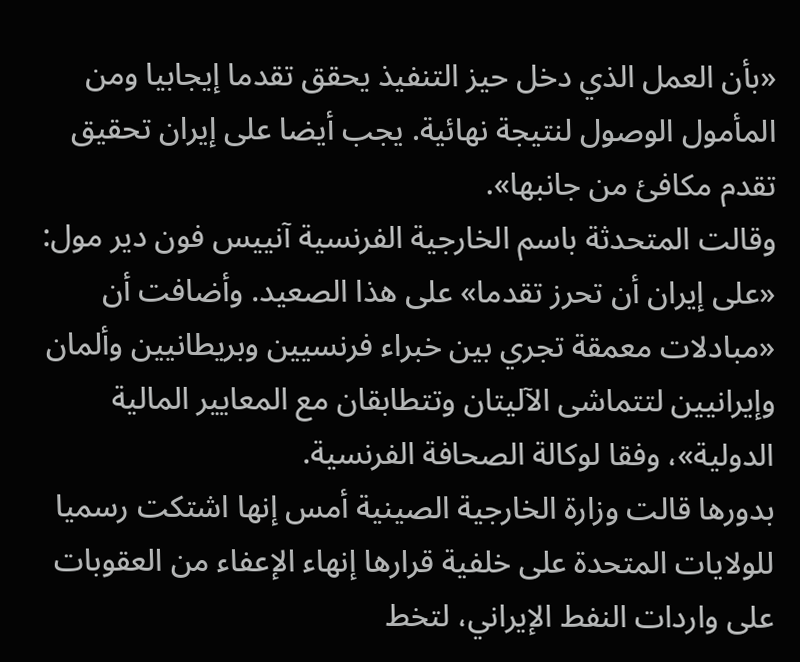«بأن العمل الذي دخل حيز التنفيذ يحقق تقدما إيجابيا ومن المأمول الوصول لنتيجة نهائية. يجب أيضا على إيران تحقيق تقدم مكافئ من جانبها».
وقالت المتحدثة باسم الخارجية الفرنسية آنييس فون دير مول: «على إيران أن تحرز تقدما» على هذا الصعيد. وأضافت أن «مبادلات معمقة تجري بين خبراء فرنسيين وبريطانيين وألمان وإيرانيين لتتماشى الآليتان وتتطابقان مع المعايير المالية الدولية»، وفقا لوكالة الصحافة الفرنسية.
بدورها قالت وزارة الخارجية الصينية أمس إنها اشتكت رسميا للولايات المتحدة على خلفية قرارها إنهاء الإعفاء من العقوبات على واردات النفط الإيراني، لتخط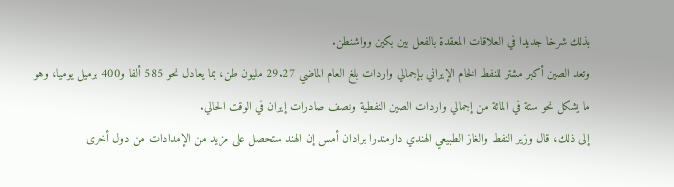بذلك شرخا جديدا في العلاقات المعقدة بالفعل بين بكين وواشنطن.
وتعد الصين أكبر مشتر للنفط الخام الإيراني بإجمالي واردات بلغ العام الماضي 29.27 مليون طن، بما يعادل نحو 585 ألفا و400 برميل يوميا، وهو ما يشكل نحو ستة في المائة من إجمالي واردات الصين النفطية ونصف صادرات إيران في الوقت الحالي.
إلى ذلك، قال وزير النفط والغاز الطبيعي الهندي دارمندرا برادان أمس إن الهند ستحصل على مزيد من الإمدادات من دول أخرى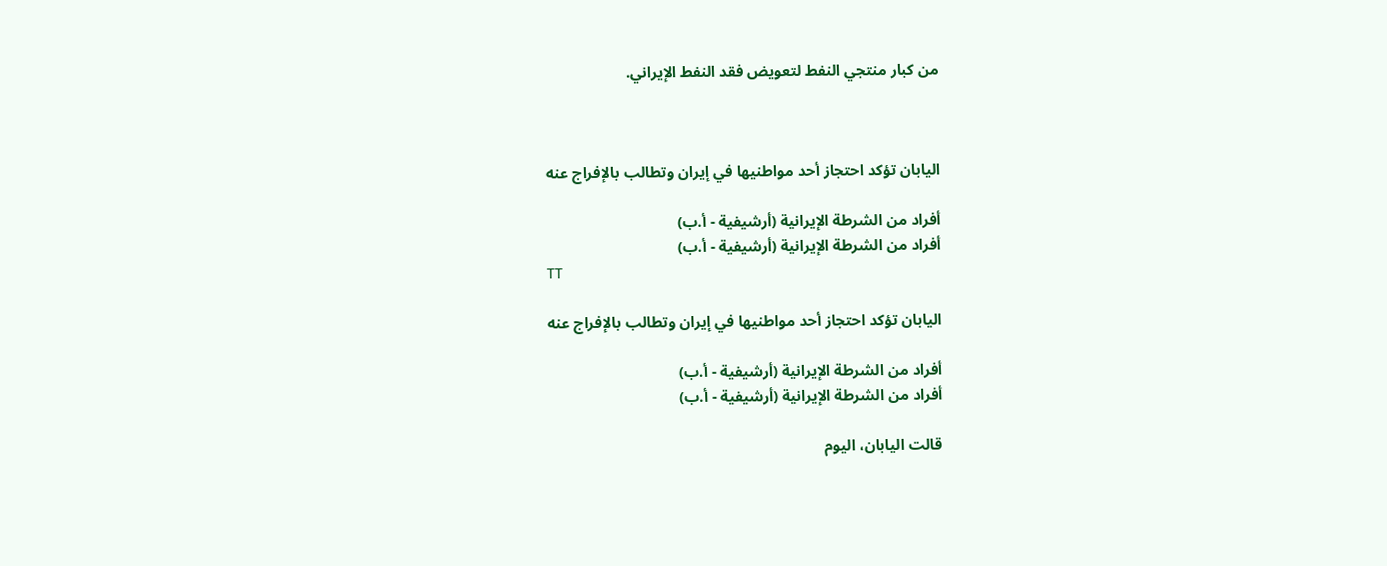من كبار منتجي النفط لتعويض فقد النفط الإيراني.



اليابان تؤكد احتجاز أحد مواطنيها في إيران وتطالب بالإفراج عنه

أفراد من الشرطة الإيرانية (أرشيفية - أ.ب)
أفراد من الشرطة الإيرانية (أرشيفية - أ.ب)
TT

اليابان تؤكد احتجاز أحد مواطنيها في إيران وتطالب بالإفراج عنه

أفراد من الشرطة الإيرانية (أرشيفية - أ.ب)
أفراد من الشرطة الإيرانية (أرشيفية - أ.ب)

قالت اليابان، اليوم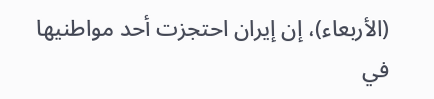(الأربعاء)، إن إيران احتجزت أحد مواطنيها في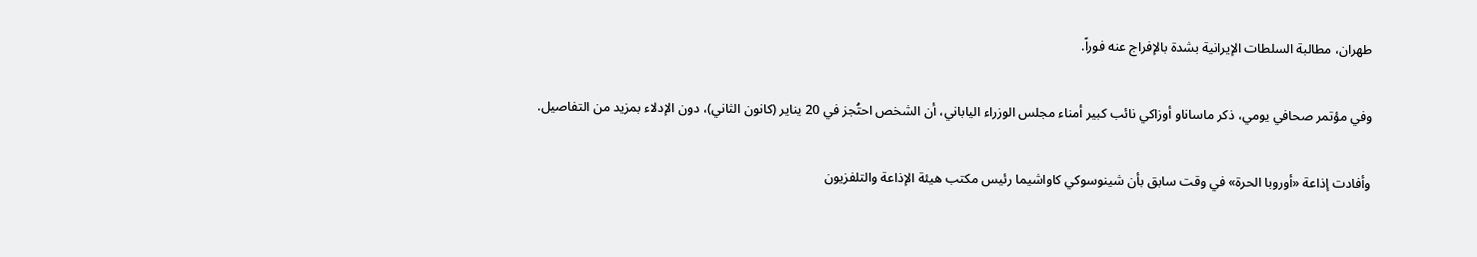طهران، مطالبة السلطات الإيرانية بشدة بالإفراج عنه فوراً.

وفي مؤتمر صحافي يومي، ‌ذكر ماساناو ‌أوزاكي نائب ‌كبير أمناء مجلس الوزراء الياباني، أن الشخص احتُجز في 20 يناير (كانون الثاني)، دون الإدلاء بمزيد من التفاصيل.

وأفادت إذاعة «أوروبا الحرة» في ‌وقت سابق بأن ‌شينوسوكي كاواشيما رئيس مكتب ‌هيئة الإذاعة والتلفزيون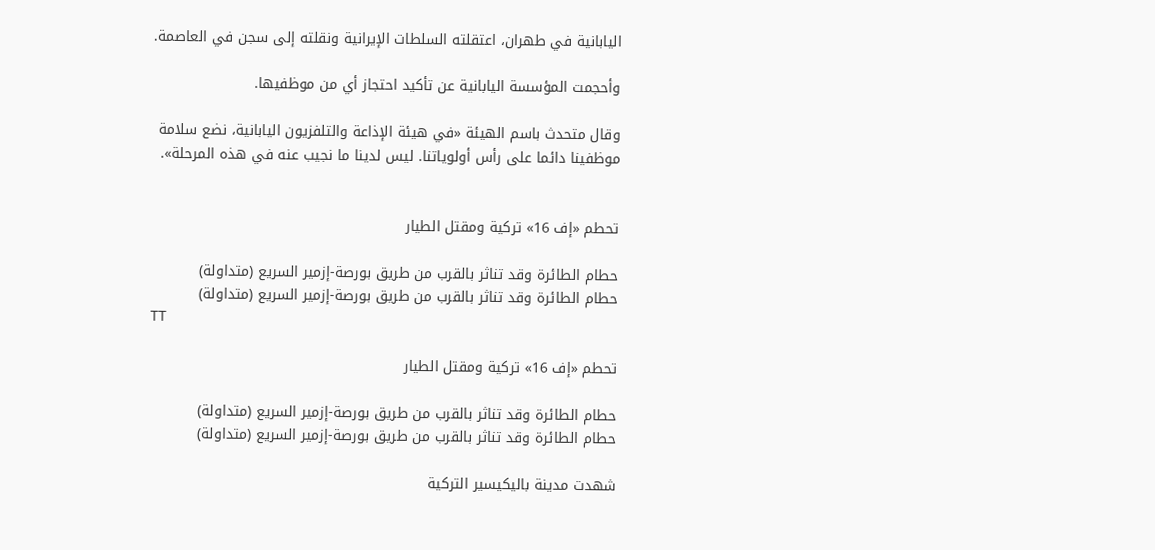اليابانية في طهران، اعتقلته السلطات الإيرانية ونقلته ‌إلى سجن في العاصمة.

وأحجمت المؤسسة اليابانية عن تأكيد احتجاز أي من موظفيها.

وقال متحدث باسم الهيئة «في هيئة الإذاعة والتلفزيون اليابانية، نضع سلامة موظفينا دائما على رأس أولوياتنا. ليس لدينا ما نجيب عنه في هذه المرحلة».


تحطم «إف 16» تركية ومقتل الطيار

حطام الطائرة وقد تناثر بالقرب من طريق بورصة-إزمير السريع (متداولة)
حطام الطائرة وقد تناثر بالقرب من طريق بورصة-إزمير السريع (متداولة)
TT

تحطم «إف 16» تركية ومقتل الطيار

حطام الطائرة وقد تناثر بالقرب من طريق بورصة-إزمير السريع (متداولة)
حطام الطائرة وقد تناثر بالقرب من طريق بورصة-إزمير السريع (متداولة)

شهدت مدينة باليكيسير التركية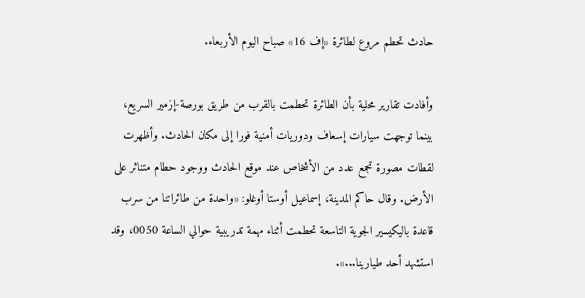حادث تحطم مروع لطائرة «إف 16» صباح اليوم الأربعاء.

وأفادت تقارير محلية بأن الطائرة تحطمت بالقرب من طريق بورصة-إزمير السريع، بينما توجهت سيارات إسعاف ودوريات أمنية فورا إلى مكان الحادث. وأظهرت لقطات مصورة تجمع عدد من الأشخاص عند موقع الحادث ووجود حطام متناثر على الأرض. وقال حاكم المدينة، إسماعيل أوستا أوغلو: «واحدة من طائراتنا من سرب قاعدة باليكيسير الجوية التاسعة تحطمت أثناء مهمة تدريبية حوالي الساعة 0050، وقد استشهد أحد طيارينا...».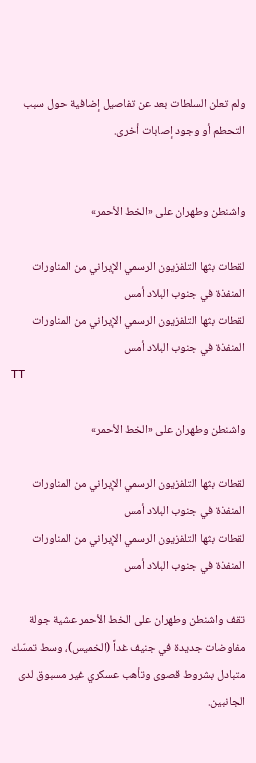ولم تعلن السلطات بعد عن تفاصيل إضافية حول سبب التحطم أو وجود إصابات أخرى.


واشنطن وطهران على «الخط الأحمر»

لقطات بثها التلفزيون الرسمي الإيراني من المناورات المنفذة في جنوب البلاد أمس
لقطات بثها التلفزيون الرسمي الإيراني من المناورات المنفذة في جنوب البلاد أمس
TT

واشنطن وطهران على «الخط الأحمر»

لقطات بثها التلفزيون الرسمي الإيراني من المناورات المنفذة في جنوب البلاد أمس
لقطات بثها التلفزيون الرسمي الإيراني من المناورات المنفذة في جنوب البلاد أمس

تقف واشنطن وطهران على الخط الأحمر عشية جولة مفاوضات جديدة في جنيف غداً (الخميس)، وسط تمسّك متبادل بشروط قصوى وتأهب عسكري غير مسبوق لدى الجانبين.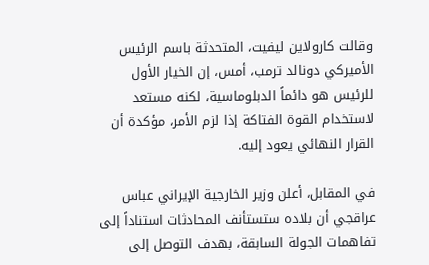وقالت كارولاين ليفيت، المتحدثة باسم الرئيس الأميركي دونالد ترمب، أمس، إن الخيار الأول للرئيس هو دائماً الدبلوماسية، لكنه مستعد لاستخدام القوة الفتاكة إذا لزم الأمر، مؤكدة أن القرار النهائي يعود إليه.

في المقابل، أعلن وزير الخارجية الإيراني عباس عراقجي أن بلاده ستستأنف المحادثات استناداً إلى تفاهمات الجولة السابقة، بهدف التوصل إلى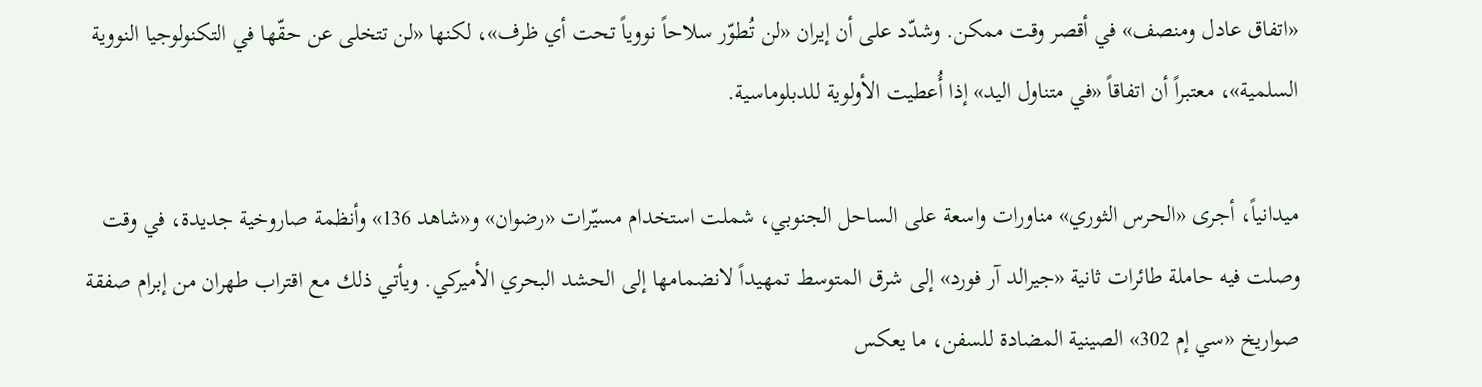«اتفاق عادل ومنصف» في أقصر وقت ممكن. وشدّد على أن إيران «لن تُطوّر سلاحاً نووياً تحت أي ظرف»، لكنها «لن تتخلى عن حقّها في التكنولوجيا النووية السلمية»، معتبراً أن اتفاقاً «في متناول اليد» إذا أُعطيت الأولوية للدبلوماسية.

ميدانياً، أجرى «الحرس الثوري» مناورات واسعة على الساحل الجنوبي، شملت استخدام مسيّرات «رضوان» و«شاهد 136» وأنظمة صاروخية جديدة، في وقت وصلت فيه حاملة طائرات ثانية «جيرالد آر فورد» إلى شرق المتوسط تمهيداً لانضمامها إلى الحشد البحري الأميركي. ويأتي ذلك مع اقتراب طهران من إبرام صفقة صواريخ «سي إم 302» الصينية المضادة للسفن، ما يعكس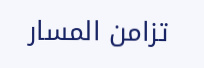تزامن المسار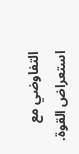التفاوضي مع استعراض القوة.